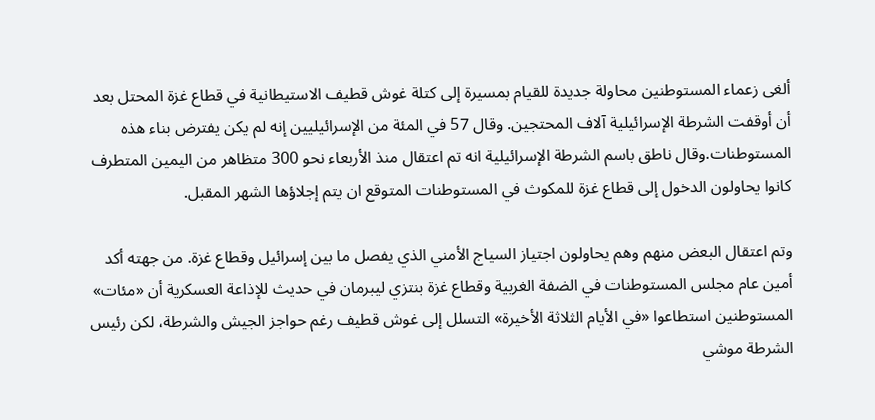ألغى زعماء المستوطنين محاولة جديدة للقيام بمسيرة إلى كتلة غوش قطيف الاستيطانية في قطاع غزة المحتل بعد أن أوقفت الشرطة الإسرائيلية آلاف المحتجين. وقال 57 في المئة من الإسرائيليين إنه لم يكن يفترض بناء هذه المستوطنات.وقال ناطق باسم الشرطة الإسرائيلية انه تم اعتقال منذ الأربعاء نحو 300 متظاهر من اليمين المتطرف كانوا يحاولون الدخول إلى قطاع غزة للمكوث في المستوطنات المتوقع ان يتم إجلاؤها الشهر المقبل.

وتم اعتقال البعض منهم وهم يحاولون اجتياز السياج الأمني الذي يفصل ما بين إسرائيل وقطاع غزة. من جهته أكد أمين عام مجلس المستوطنات في الضفة الغربية وقطاع غزة بنتزي ليبرمان في حديث للإذاعة العسكرية أن «مئات» المستوطنين استطاعوا «في الأيام الثلاثة الأخيرة» التسلل إلى غوش قطيف رغم حواجز الجيش والشرطة، لكن رئيس الشرطة موشي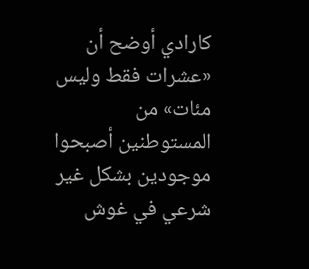كارادي أوضح أن «عشرات فقط وليس مئات» من المستوطنين أصبحوا موجودين بشكل غير شرعي في غوش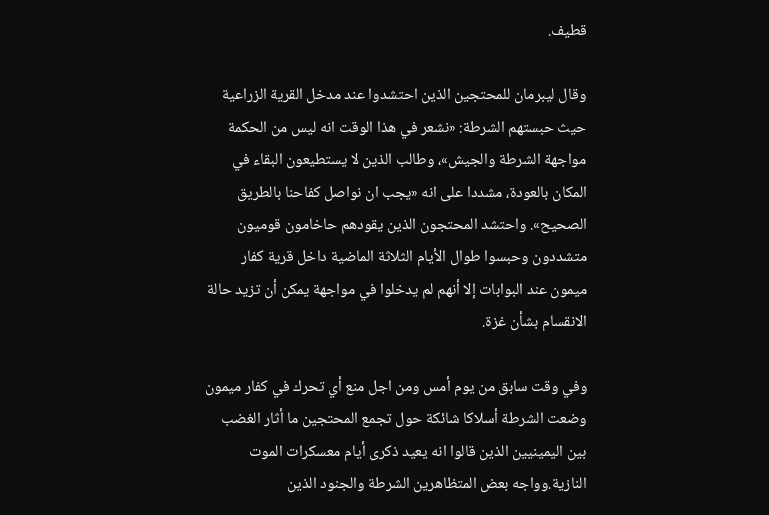قطيف.

وقال ليبرمان للمحتجين الذين احتشدوا عند مدخل القرية الزراعية حيث حبستهم الشرطة: «نشعر في هذا الوقت انه ليس من الحكمة مواجهة الشرطة والجيش»، وطالب الذين لا يستطيعون البقاء في المكان بالعودة، مشددا على انه «يجب ان نواصل كفاحنا بالطريق الصحيح». واحتشد المحتجون الذين يقودهم حاخامون قوميون متشددون وحبسوا طوال الأيام الثلاثة الماضية داخل قرية كفار ميمون عند البوابات إلا أنهم لم يدخلوا في مواجهة يمكن أن تزيد حالة الانقسام بشأن غزة.

وفي وقت سابق من يوم أمس ومن اجل منع أي تحرك في كفار ميمون وضعت الشرطة أسلاكا شائكة حول تجمع المحتجين ما أثار الغضب بين اليمينيين الذين قالوا انه يعيد ذكرى أيام معسكرات الموت النازية.وواجه بعض المتظاهرين الشرطة والجنود الذين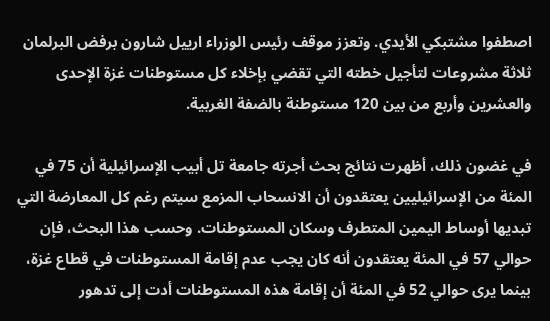اصطفوا مشتبكي الأيدي. وتعزز موقف رئيس الوزراء ارييل شارون برفض البرلمان ثلاثة مشروعات لتأجيل خطته التي تقضي بإخلاء كل مستوطنات غزة الإحدى والعشرين وأربع من بين 120 مستوطنة بالضفة الغربية.

في غضون ذلك، أظهرت نتائج بحث أجرته جامعة تل أبيب الإسرائيلية أن 75 في المئة من الإسرائيليين يعتقدون أن الانسحاب المزمع سيتم رغم كل المعارضة التي تبديها أوساط اليمين المتطرف وسكان المستوطنات. وحسب هذا البحث، فإن حوالي 57 في المئة يعتقدون أنه كان يجب عدم إقامة المستوطنات في قطاع غزة، بينما يرى حوالي 52 في المئة أن إقامة هذه المستوطنات أدت إلى تدهور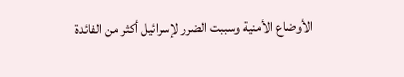الأوضاع الأمنية وسببت الضرر لإسرائيل أكثر من الفائدة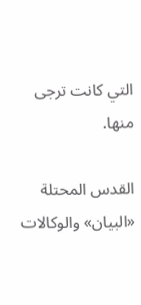التي كانت ترجى منها.

القدس المحتلة «البيان» والوكالات